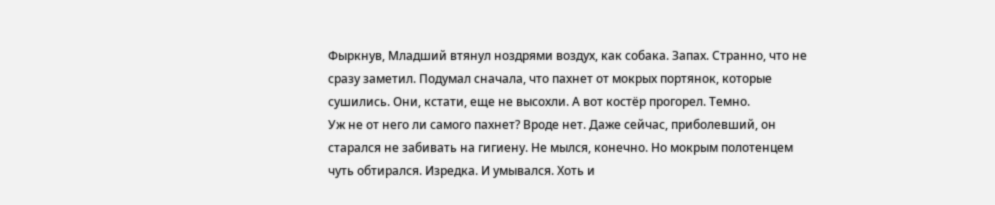Фыркнув, Младший втянул ноздрями воздух, как собака. Запах. Странно, что не сразу заметил. Подумал сначала, что пахнет от мокрых портянок, которые сушились. Они, кстати, еще не высохли. А вот костёр прогорел. Темно.
Уж не от него ли самого пахнет? Вроде нет. Даже сейчас, приболевший, он старался не забивать на гигиену. Не мылся, конечно. Но мокрым полотенцем чуть обтирался. Изредка. И умывался. Хоть и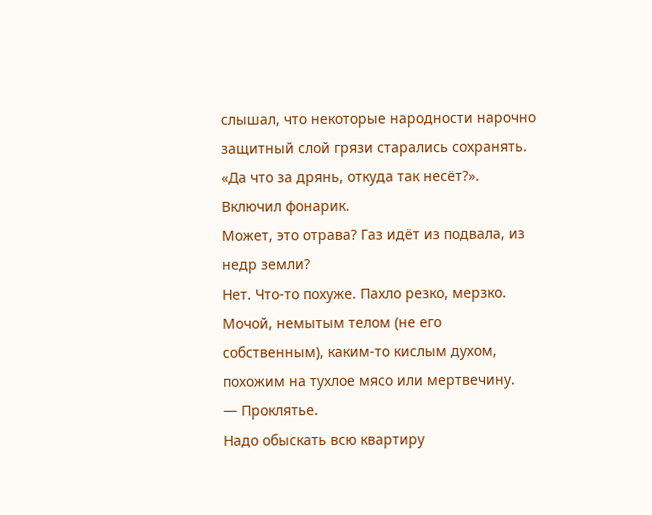слышал, что некоторые народности нарочно защитный слой грязи старались сохранять.
«Да что за дрянь, откуда так несёт?».
Включил фонарик.
Может, это отрава? Газ идёт из подвала, из недр земли?
Нет. Что-то похуже. Пахло резко, мерзко. Мочой, немытым телом (не его собственным), каким-то кислым духом, похожим на тухлое мясо или мертвечину.
— Проклятье.
Надо обыскать всю квартиру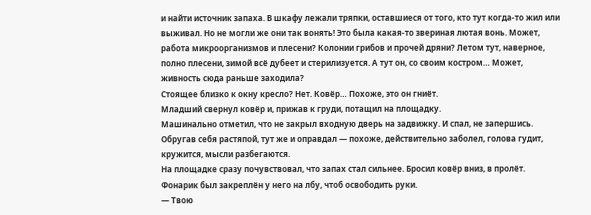и найти источник запаха. В шкафу лежали тряпки, оставшиеся от того, кто тут когда-то жил или выживал. Но не могли же они так вонять! Это была какая-то звериная лютая вонь. Может, работа микроорганизмов и плесени? Колонии грибов и прочей дряни? Летом тут, наверное, полно плесени, зимой всё дубеет и стерилизуется. А тут он, со своим костром… Может, живность сюда раньше заходила?
Стоящее близко к окну кресло? Нет. Ковёр… Похоже, это он гниёт.
Младший свернул ковёр и, прижав к груди, потащил на площадку.
Машинально отметил, что не закрыл входную дверь на задвижку. И спал, не запершись. Обругав себя растяпой, тут же и оправдал — похоже, действительно заболел, голова гудит, кружится, мысли разбегаются.
На площадке сразу почувствовал, что запах стал сильнее. Бросил ковёр вниз, в пролёт. Фонарик был закреплён у него на лбу, чтоб освободить руки.
— Твою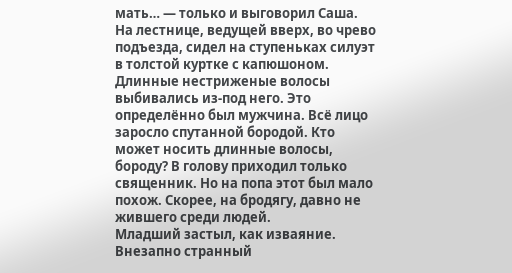мать… — только и выговорил Саша.
На лестнице, ведущей вверх, во чрево подъезда, сидел на ступеньках силуэт в толстой куртке с капюшоном. Длинные нестриженые волосы выбивались из-под него. Это определённо был мужчина. Всё лицо заросло спутанной бородой. Кто может носить длинные волосы, бороду? В голову приходил только священник. Но на попа этот был мало похож. Скорее, на бродягу, давно не жившего среди людей.
Младший застыл, как изваяние.
Внезапно странный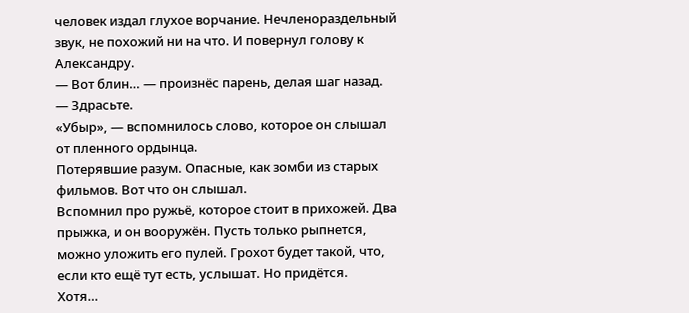человек издал глухое ворчание. Нечленораздельный звук, не похожий ни на что. И повернул голову к Александру.
— Вот блин… — произнёс парень, делая шаг назад. — Здрасьте.
«Убыр», — вспомнилось слово, которое он слышал от пленного ордынца.
Потерявшие разум. Опасные, как зомби из старых фильмов. Вот что он слышал.
Вспомнил про ружьё, которое стоит в прихожей. Два прыжка, и он вооружён. Пусть только рыпнется, можно уложить его пулей. Грохот будет такой, что, если кто ещё тут есть, услышат. Но придётся.
Хотя…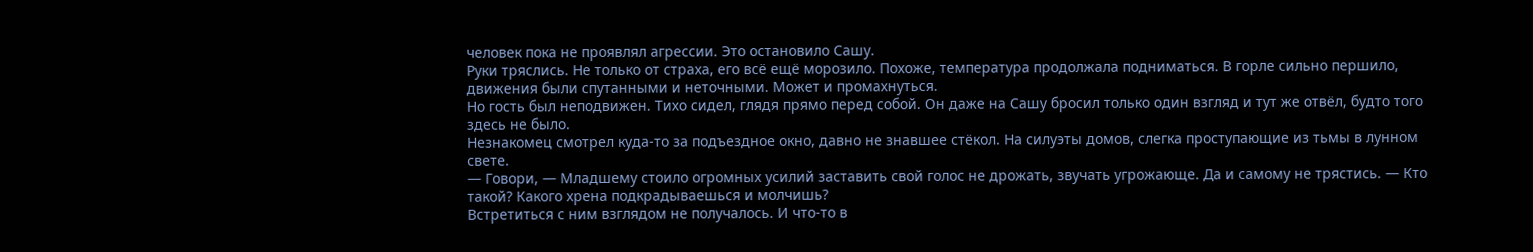человек пока не проявлял агрессии. Это остановило Сашу.
Руки тряслись. Не только от страха, его всё ещё морозило. Похоже, температура продолжала подниматься. В горле сильно першило, движения были спутанными и неточными. Может и промахнуться.
Но гость был неподвижен. Тихо сидел, глядя прямо перед собой. Он даже на Сашу бросил только один взгляд и тут же отвёл, будто того здесь не было.
Незнакомец смотрел куда-то за подъездное окно, давно не знавшее стёкол. На силуэты домов, слегка проступающие из тьмы в лунном свете.
— Говори, — Младшему стоило огромных усилий заставить свой голос не дрожать, звучать угрожающе. Да и самому не трястись. — Кто такой? Какого хрена подкрадываешься и молчишь?
Встретиться с ним взглядом не получалось. И что-то в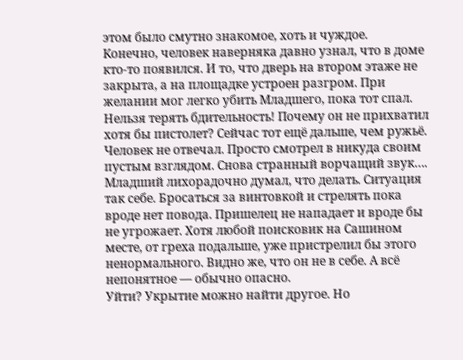этом было смутно знакомое, хоть и чуждое.
Конечно, человек наверняка давно узнал, что в доме кто-то появился. И то, что дверь на втором этаже не закрыта, а на площадке устроен разгром. При желании мог легко убить Младшего, пока тот спал.
Нельзя терять бдительность! Почему он не прихватил хотя бы пистолет? Сейчас тот ещё дальше, чем ружьё.
Человек не отвечал. Просто смотрел в никуда своим пустым взглядом. Снова странный ворчащий звук…. Младший лихорадочно думал, что делать. Ситуация так себе. Бросаться за винтовкой и стрелять пока вроде нет повода. Пришелец не нападает и вроде бы не угрожает. Хотя любой поисковик на Сашином месте, от греха подальше, уже пристрелил бы этого ненормального. Видно же, что он не в себе. А всё непонятное — обычно опасно.
Уйти? Укрытие можно найти другое. Но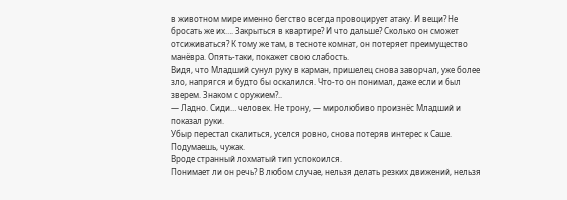в животном мире именно бегство всегда провоцирует атаку. И вещи? Не бросать же их…. Закрыться в квартире? И что дальше? Сколько он сможет отсиживаться? К тому же там, в тесноте комнат, он потеряет преимущество манёвра. Опять-таки, покажет свою слабость.
Видя, что Младший сунул руку в карман, пришелец снова заворчал, уже более зло, напрягся и будто бы оскалился. Что-то он понимал, даже если и был зверем. Знаком с оружием?..
— Ладно. Сиди… человек. Не трону, — миролюбиво произнёс Младший и показал руки.
Убыр перестал скалиться, уселся ровно, снова потеряв интерес к Саше. Подумаешь, чужак.
Вроде странный лохматый тип успокоился.
Понимает ли он речь? В любом случае, нельзя делать резких движений, нельзя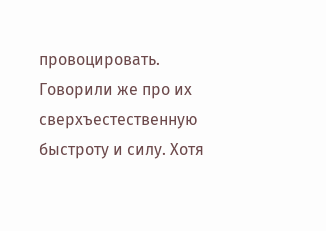провоцировать. Говорили же про их сверхъестественную быстроту и силу. Хотя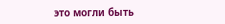это могли быть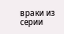враки из серии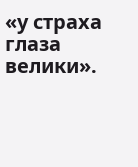«у страха глаза велики».